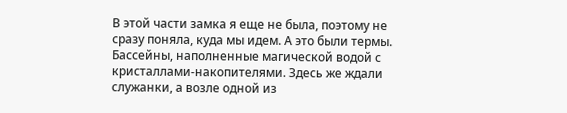В этой части замка я еще не была, поэтому не сразу поняла, куда мы идем. А это были термы. Бассейны, наполненные магической водой с кристаллами-накопителями. Здесь же ждали служанки, а возле одной из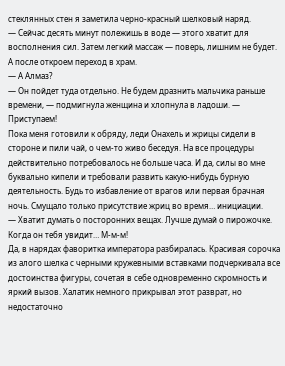стеклянных стен я заметила черно-красный шелковый наряд.
— Сейчас десять минут полежишь в воде — этого хватит для восполнения сил. Затем легкий массаж — поверь, лишним не будет. А после откроем переход в храм.
— А Алмаз?
— Он пойдет туда отдельно. Не будем дразнить мальчика раньше времени, — подмигнула женщина и хлопнула в ладоши. — Приступаем!
Пока меня готовили к обряду, леди Онахель и жрицы сидели в стороне и пили чай, о чем-то живо беседуя. На все процедуры действительно потребовалось не больше часа. И да, силы во мне буквально кипели и требовали развить какую-нибудь бурную деятельность. Будь то избавление от врагов или первая брачная ночь. Смущало только присутствие жриц во время… инициации.
— Хватит думать о посторонних вещах. Лучше думай о пирожочке. Когда он тебя увидит… М-м-м!
Да, в нарядах фаворитка императора разбиралась. Красивая сорочка из алого шелка с черными кружевными вставками подчеркивала все достоинства фигуры, сочетая в себе одновременно скромность и яркий вызов. Халатик немного прикрывал этот разврат, но недостаточно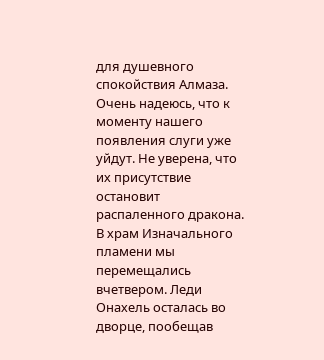для душевного спокойствия Алмаза. Очень надеюсь, что к моменту нашего появления слуги уже уйдут. Не уверена, что их присутствие остановит распаленного дракона.
В храм Изначального пламени мы перемещались вчетвером. Леди Онахель осталась во дворце, пообещав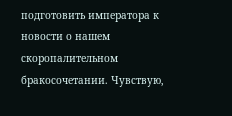подготовить императора к новости о нашем скоропалительном бракосочетании. Чувствую,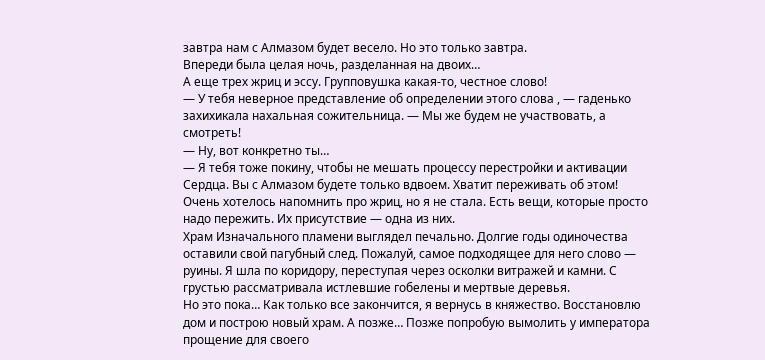завтра нам с Алмазом будет весело. Но это только завтра.
Впереди была целая ночь, разделанная на двоих…
А еще трех жриц и эссу. Групповушка какая-то, честное слово!
— У тебя неверное представление об определении этого слова , — гаденько захихикала нахальная сожительница. — Мы же будем не участвовать, а смотреть!
— Ну, вот конкретно ты…
— Я тебя тоже покину, чтобы не мешать процессу перестройки и активации Сердца. Вы с Алмазом будете только вдвоем. Хватит переживать об этом!
Очень хотелось напомнить про жриц, но я не стала. Есть вещи, которые просто надо пережить. Их присутствие — одна из них.
Храм Изначального пламени выглядел печально. Долгие годы одиночества оставили свой пагубный след. Пожалуй, самое подходящее для него слово — руины. Я шла по коридору, переступая через осколки витражей и камни. С грустью рассматривала истлевшие гобелены и мертвые деревья.
Но это пока… Как только все закончится, я вернусь в княжество. Восстановлю дом и построю новый храм. А позже… Позже попробую вымолить у императора прощение для своего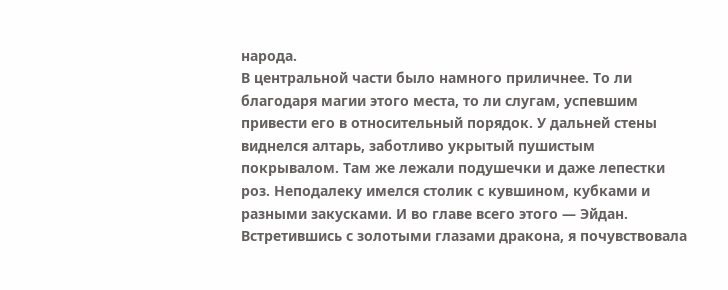народа.
В центральной части было намного приличнее. То ли благодаря магии этого места, то ли слугам, успевшим привести его в относительный порядок. У дальней стены виднелся алтарь, заботливо укрытый пушистым покрывалом. Там же лежали подушечки и даже лепестки роз. Неподалеку имелся столик с кувшином, кубками и разными закусками. И во главе всего этого — Эйдан.
Встретившись с золотыми глазами дракона, я почувствовала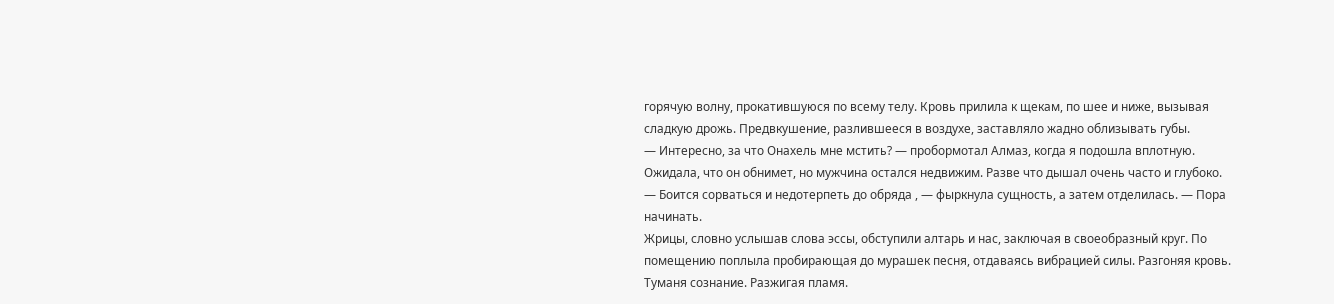горячую волну, прокатившуюся по всему телу. Кровь прилила к щекам, по шее и ниже, вызывая сладкую дрожь. Предвкушение, разлившееся в воздухе, заставляло жадно облизывать губы.
— Интересно, за что Онахель мне мстить? — пробормотал Алмаз, когда я подошла вплотную.
Ожидала, что он обнимет, но мужчина остался недвижим. Разве что дышал очень часто и глубоко.
— Боится сорваться и недотерпеть до обряда , — фыркнула сущность, а затем отделилась. — Пора начинать.
Жрицы, словно услышав слова эссы, обступили алтарь и нас, заключая в своеобразный круг. По помещению поплыла пробирающая до мурашек песня, отдаваясь вибрацией силы. Разгоняя кровь. Туманя сознание. Разжигая пламя.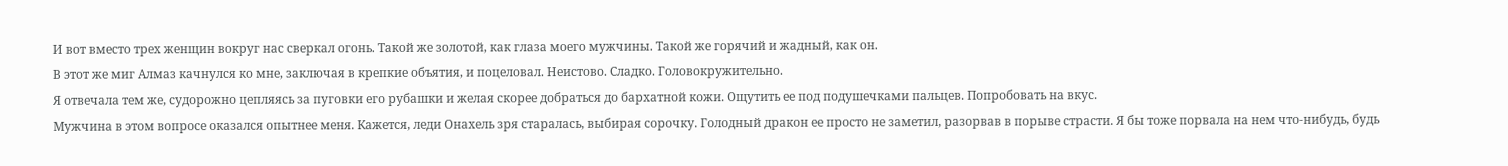И вот вместо трех женщин вокруг нас сверкал огонь. Такой же золотой, как глаза моего мужчины. Такой же горячий и жадный, как он.
В этот же миг Алмаз качнулся ко мне, заключая в крепкие объятия, и поцеловал. Неистово. Сладко. Головокружительно.
Я отвечала тем же, судорожно цепляясь за пуговки его рубашки и желая скорее добраться до бархатной кожи. Ощутить ее под подушечками пальцев. Попробовать на вкус.
Мужчина в этом вопросе оказался опытнее меня. Кажется, леди Онахель зря старалась, выбирая сорочку. Голодный дракон ее просто не заметил, разорвав в порыве страсти. Я бы тоже порвала на нем что-нибудь, будь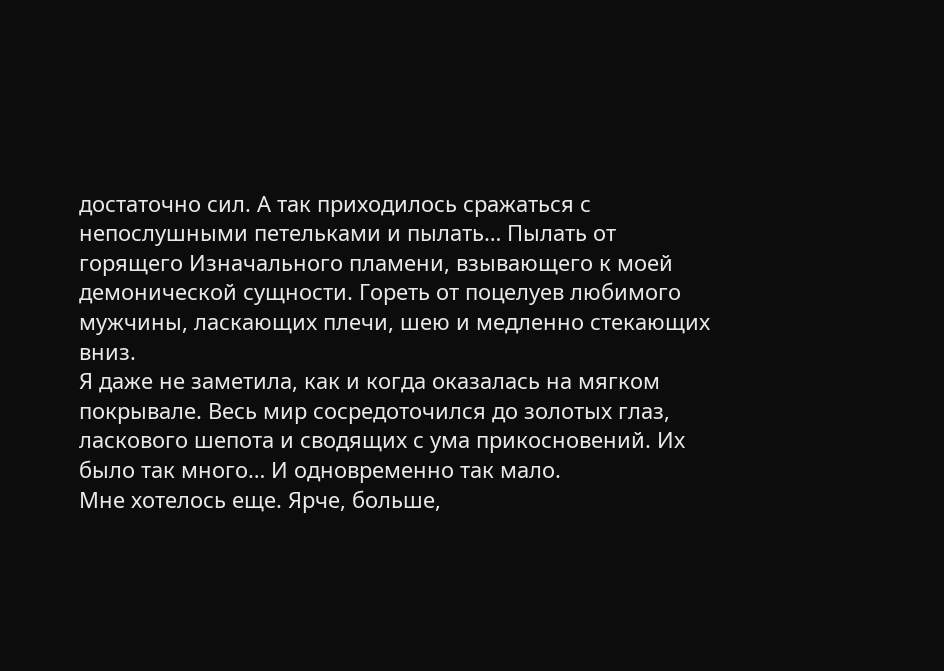достаточно сил. А так приходилось сражаться с непослушными петельками и пылать… Пылать от горящего Изначального пламени, взывающего к моей демонической сущности. Гореть от поцелуев любимого мужчины, ласкающих плечи, шею и медленно стекающих вниз.
Я даже не заметила, как и когда оказалась на мягком покрывале. Весь мир сосредоточился до золотых глаз, ласкового шепота и сводящих с ума прикосновений. Их было так много… И одновременно так мало.
Мне хотелось еще. Ярче, больше,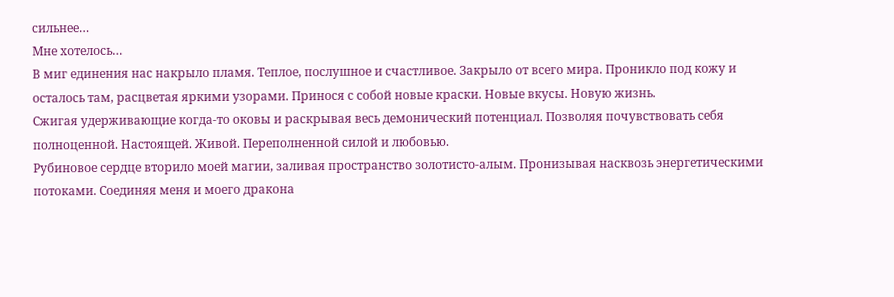сильнее…
Мне хотелось…
В миг единения нас накрыло пламя. Теплое, послушное и счастливое. Закрыло от всего мира. Проникло под кожу и осталось там, расцветая яркими узорами. Принося с собой новые краски. Новые вкусы. Новую жизнь.
Сжигая удерживающие когда-то оковы и раскрывая весь демонический потенциал. Позволяя почувствовать себя полноценной. Настоящей. Живой. Переполненной силой и любовью.
Рубиновое сердце вторило моей магии, заливая пространство золотисто-алым. Пронизывая насквозь энергетическими потоками. Соединяя меня и моего дракона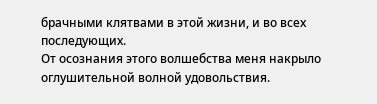брачными клятвами в этой жизни, и во всех последующих.
От осознания этого волшебства меня накрыло оглушительной волной удовольствия.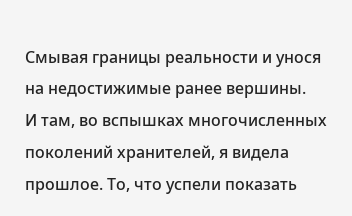Смывая границы реальности и унося на недостижимые ранее вершины.
И там, во вспышках многочисленных поколений хранителей, я видела прошлое. То, что успели показать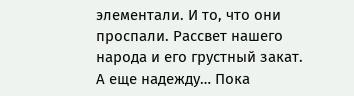элементали. И то, что они проспали. Рассвет нашего народа и его грустный закат. А еще надежду… Пока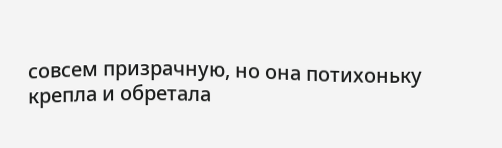совсем призрачную, но она потихоньку крепла и обретала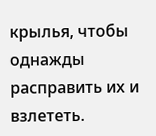крылья, чтобы однажды расправить их и взлететь.